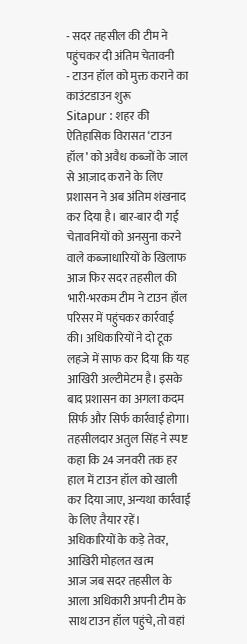- सदर तहसील की टीम ने पहुंचकर दी अंतिम चेतावनी
- टाउन हॉल को मुक्त कराने का काउंटडाउन शुरू
Sitapur : शहर की ऐतिहासिक विरासत ‘टाउन हॉल’ को अवैध कब्जों के जाल से आज़ाद कराने के लिए प्रशासन ने अब अंतिम शंखनाद कर दिया है। बार-बार दी गई चेतावनियों को अनसुना करने वाले कब्जाधारियों के खिलाफ आज फिर सदर तहसील की भारी-भरकम टीम ने टाउन हॉल परिसर में पहुंचकर कार्रवाई की। अधिकारियों ने दो टूक लहजे में साफ कर दिया कि यह आखिरी अल्टीमेटम है। इसके बाद प्रशासन का अगला कदम सिर्फ और सिर्फ कार्रवाई होगा।
तहसीलदार अतुल सिंह ने स्पष्ट कहा कि 24 जनवरी तक हर हाल में टाउन हॉल को खाली कर दिया जाए, अन्यथा कार्रवाई के लिए तैयार रहें।
अधिकारियों के कड़े तेवर, आखिरी मोहलत खत्म
आज जब सदर तहसील के आला अधिकारी अपनी टीम के साथ टाउन हॉल पहुंचे, तो वहां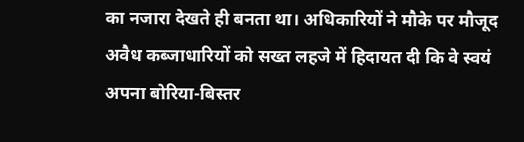का नजारा देखते ही बनता था। अधिकारियों ने मौके पर मौजूद अवैध कब्जाधारियों को सख्त लहजे में हिदायत दी कि वे स्वयं अपना बोरिया-बिस्तर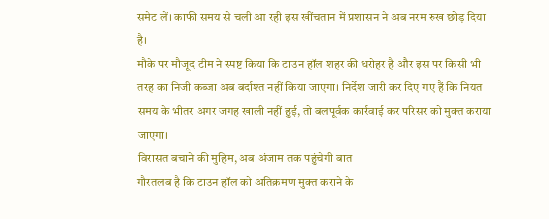समेट लें। काफी समय से चली आ रही इस खींचतान में प्रशासन ने अब नरम रुख छोड़ दिया है।
मौके पर मौजूद टीम ने स्पष्ट किया कि टाउन हॉल शहर की धरोहर है और इस पर किसी भी तरह का निजी कब्जा अब बर्दाश्त नहीं किया जाएगा। निर्देश जारी कर दिए गए हैं कि नियत समय के भीतर अगर जगह खाली नहीं हुई, तो बलपूर्वक कार्रवाई कर परिसर को मुक्त कराया जाएगा।
विरासत बचाने की मुहिम, अब अंजाम तक पहुंचेगी बात
गौरतलब है कि टाउन हॉल को अतिक्रमण मुक्त कराने के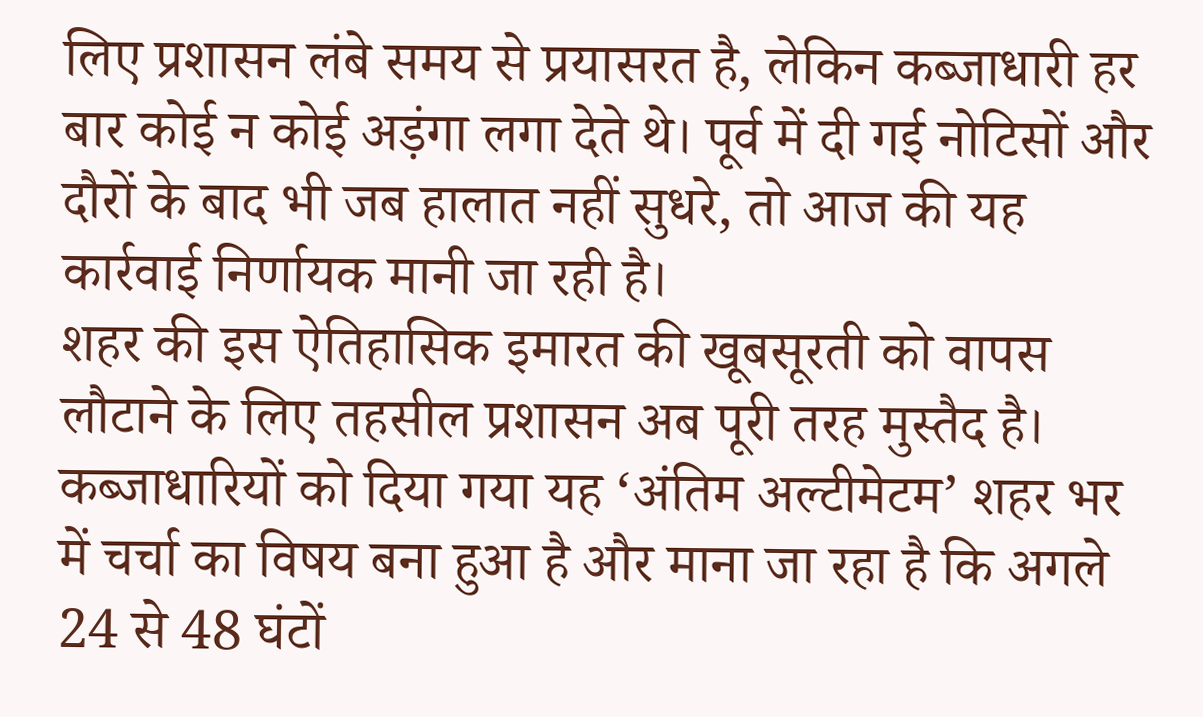लिए प्रशासन लंबे समय से प्रयासरत है, लेकिन कब्जाधारी हर बार कोई न कोई अड़ंगा लगा देते थे। पूर्व में दी गई नोटिसों और दौरों के बाद भी जब हालात नहीं सुधरे, तो आज की यह कार्रवाई निर्णायक मानी जा रही है।
शहर की इस ऐतिहासिक इमारत की खूबसूरती को वापस लौटाने के लिए तहसील प्रशासन अब पूरी तरह मुस्तैद है। कब्जाधारियों को दिया गया यह ‘अंतिम अल्टीमेटम’ शहर भर में चर्चा का विषय बना हुआ है और माना जा रहा है कि अगले 24 से 48 घंटों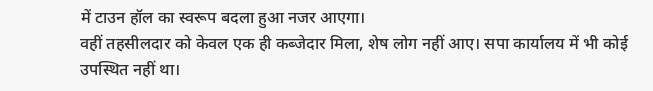में टाउन हॉल का स्वरूप बदला हुआ नजर आएगा।
वहीं तहसीलदार को केवल एक ही कब्जेदार मिला, शेष लोग नहीं आए। सपा कार्यालय में भी कोई उपस्थित नहीं था।